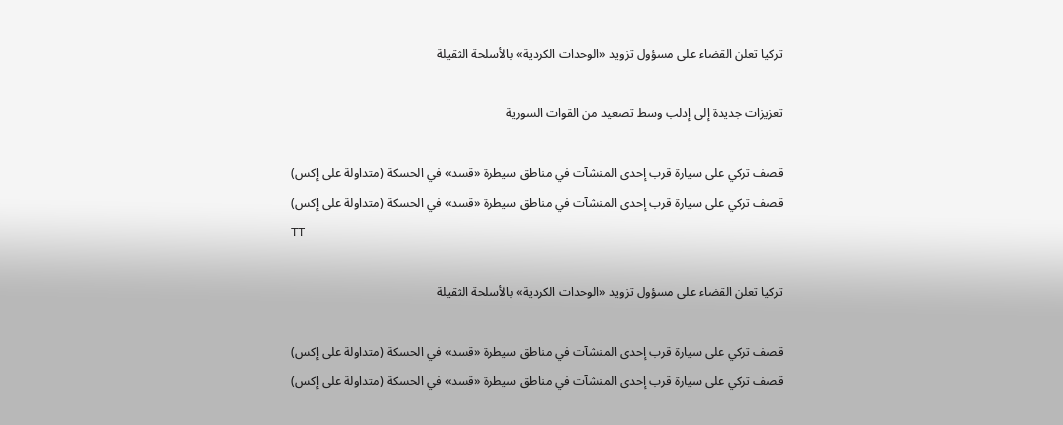تركيا تعلن القضاء على مسؤول تزويد «الوحدات الكردية» بالأسلحة الثقيلة

تعزيزات جديدة إلى إدلب وسط تصعيد من القوات السورية

قصف تركي على سيارة قرب إحدى المنشآت في مناطق سيطرة «قسد» في الحسكة (متداولة على إكس)
قصف تركي على سيارة قرب إحدى المنشآت في مناطق سيطرة «قسد» في الحسكة (متداولة على إكس)
TT

تركيا تعلن القضاء على مسؤول تزويد «الوحدات الكردية» بالأسلحة الثقيلة

قصف تركي على سيارة قرب إحدى المنشآت في مناطق سيطرة «قسد» في الحسكة (متداولة على إكس)
قصف تركي على سيارة قرب إحدى المنشآت في مناطق سيطرة «قسد» في الحسكة (متداولة على إكس)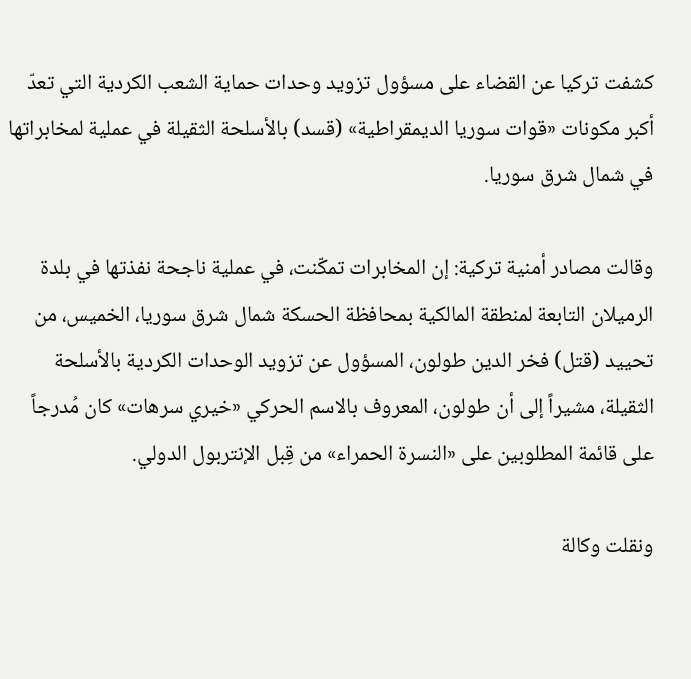كشفت تركيا عن القضاء على مسؤول تزويد وحدات حماية الشعب الكردية التي تعدّ أكبر مكونات «قوات سوريا الديمقراطية» (قسد) بالأسلحة الثقيلة في عملية لمخابراتها في شمال شرق سوريا.

وقالت مصادر أمنية تركية: إن المخابرات تمكّنت، في عملية ناجحة نفذتها في بلدة الرميلان التابعة لمنطقة المالكية بمحافظة الحسكة شمال شرق سوريا، الخميس، من تحييد (قتل) فخر الدين طولون، المسؤول عن تزويد الوحدات الكردية بالأسلحة الثقيلة، مشيراً إلى أن طولون، المعروف بالاسم الحركي «خيري سرهات» كان مُدرجاً على قائمة المطلوبين على «النسرة الحمراء» من قِبل الإنتربول الدولي.

ونقلت وكالة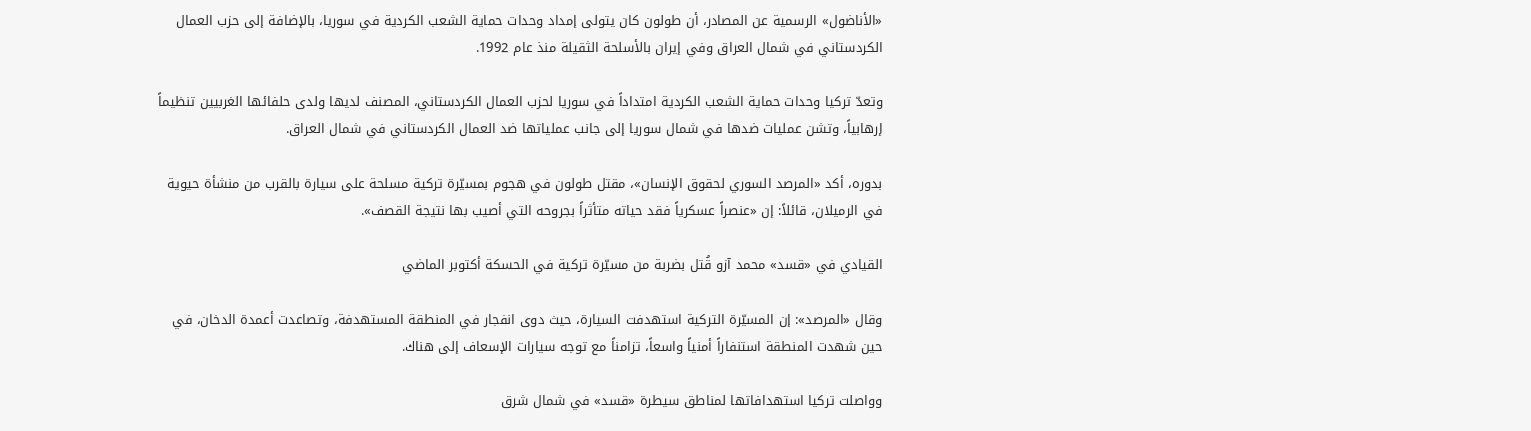«الأناضول» الرسمية عن المصادر، أن طولون كان يتولى إمداد وحدات حماية الشعب الكردية في سوريا، بالإضافة إلى حزب العمال الكردستاني في شمال العراق وفي إيران بالأسلحة الثقيلة منذ عام 1992.

وتعدّ تركيا وحدات حماية الشعب الكردية امتداداً في سوريا لحزب العمال الكردستاني، المصنف لديها ولدى حلفائها الغربيين تنظيماً إرهابياً، وتشن عمليات ضدها في شمال سوريا إلى جانب عملياتها ضد العمال الكردستاني في شمال العراق.

بدوره، أكد «المرصد السوري لحقوق الإنسان»، مقتل طولون في هجوم بمسيّرة تركية مسلحة على سيارة بالقرب من منشأة حيوية في الرميلان، قائلاً: إن «عنصراً عسكرياً فقد حياته متأثراً بجروحه التي أصيب بها نتيجة القصف».

القيادي في «قسد» محمد آزو قُتل بضربة من مسيّرة تركية في الحسكة أكتوبر الماضي

وقال «المرصد»: إن المسيّرة التركية استهدفت السيارة، حيث دوى انفجار في المنطقة المستهدفة، وتصاعدت أعمدة الدخان، في حين شهدت المنطقة استنفاراً أمنياً واسعاً، تزامناً مع توجه سيارات الإسعاف إلى هناك.

وواصلت تركيا استهدافاتها لمناطق سيطرة «قسد» في شمال شرق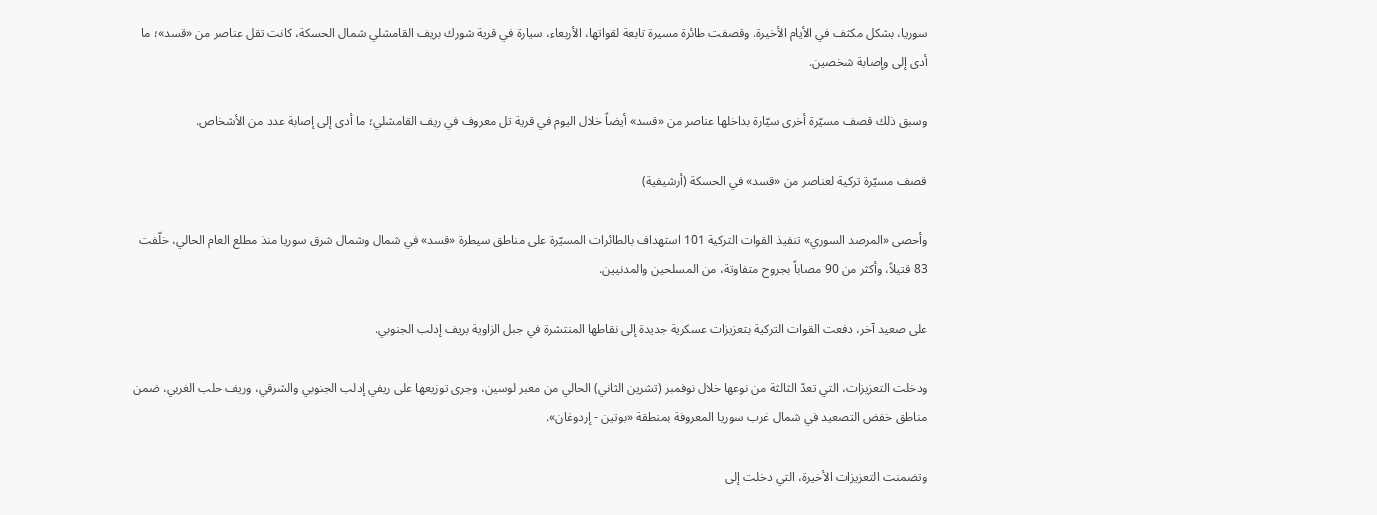سوريا، بشكل مكثف في الأيام الأخيرة. وقصفت طائرة مسيرة تابعة لقواتها، الأربعاء، سيارة في قرية شورك بريف القامشلي شمال الحسكة، كانت تقل عناصر من «قسد»؛ ما أدى إلى وإصابة شخصين.

وسبق ذلك قصف مسيّرة أخرى سيّارة بداخلها عناصر من «قسد» أيضاً خلال اليوم في قرية تل معروف في ريف القامشلي؛ ما أدى إلى إصابة عدد من الأشخاص.

قصف مسيّرة تركية لعناصر من «قسد» في الحسكة (أرشيفية)

وأحصى «المرصد السوري» تنفيذ القوات التركية 101 استهداف بالطائرات المسيّرة على مناطق سيطرة «قسد» في شمال وشمال شرق سوريا منذ مطلع العام الحالي، خلّفت 83 قتيلاً، وأكثر من 90 مصاباً بجروح متفاوتة، من المسلحين والمدنيين.

على صعيد آخر، دفعت القوات التركية بتعزيزات عسكرية جديدة إلى نقاطها المنتشرة في جبل الزاوية بريف إدلب الجنوبي.

ودخلت التعزيزات، التي تعدّ الثالثة من نوعها خلال نوفمبر (تشرين الثاني) الحالي من معبر لوسين، وجرى توزيعها على ريفي إدلب الجنوبي والشرقي، وريف حلب الغربي، ضمن مناطق خفض التصعيد في شمال غرب سوريا المعروفة بمنطقة «بوتين - إردوغان».

وتضمنت التعزيزات الأخيرة، التي دخلت إلى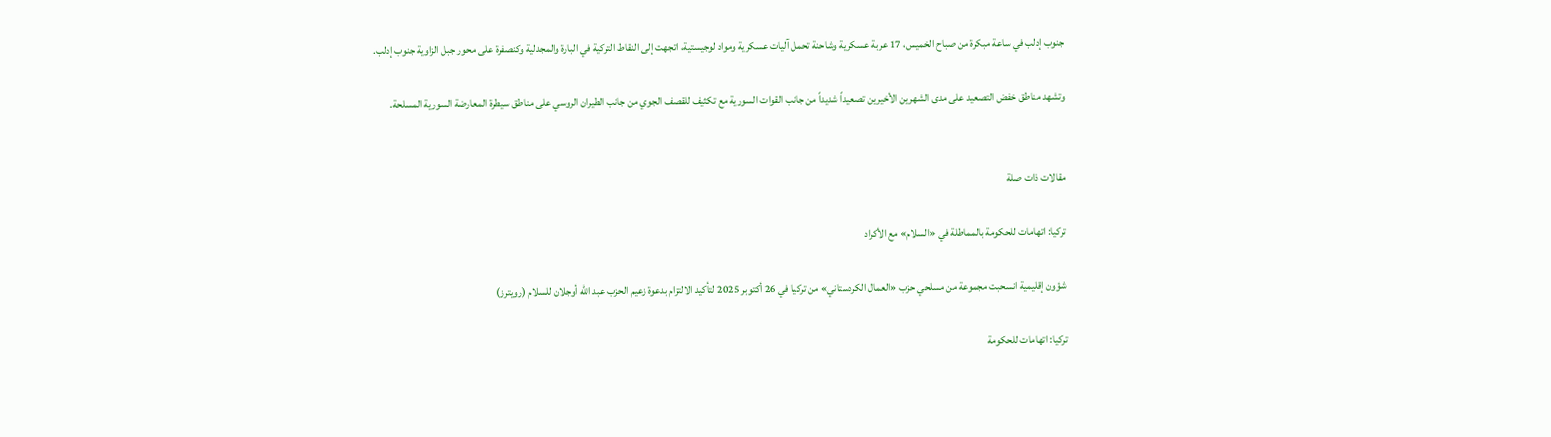جنوب إدلب في ساعة مبكرة من صباح الخميس، 17 عربة عسكرية وشاحنة تحمل آليات عسكرية ومواد لوجيستية، اتجهت إلى النقاط التركية في البارة والمجدلية وكنصفرة على محور جبل الزاوية جنوب إدلب.

وتشهد مناطق خفض التصعيد على مدى الشهرين الأخيرين تصعيداً شديداً من جانب القوات السورية مع تكثيف للقصف الجوي من جانب الطيران الروسي على مناطق سيطرة المعارضة السورية المسلحة.


مقالات ذات صلة

تركيا: اتهامات للحكومة بالمماطلة في «السلام» مع الأكراد

شؤون إقليمية انسحبت مجموعة من مسلحي حزب «العمال الكردستاني» من تركيا في 26 أكتوبر 2025 لتأكيد الالتزام بدعوة زعيم الحزب عبد الله أوجلان للسلام (رويترز)

تركيا: اتهامات للحكومة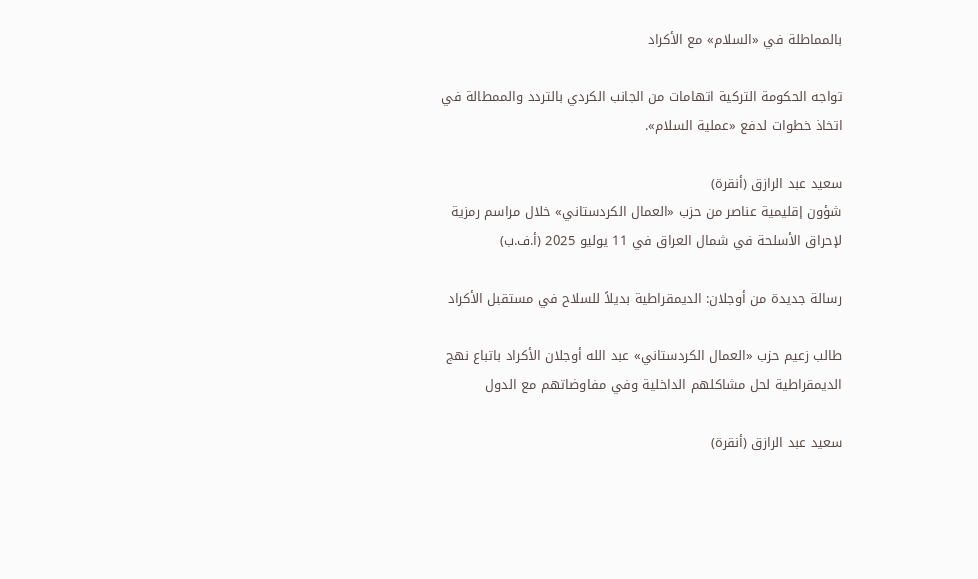بالمماطلة في «السلام» مع الأكراد

تواجه الحكومة التركية اتهامات من الجانب الكردي بالتردد والممطالة في اتخاذ خطوات لدفع «عملية السلام».

سعيد عبد الرازق (أنقرة)
شؤون إقليمية عناصر من حزب «العمال الكردستاني» خلال مراسم رمزية لإحراق الأسلحة في شمال العراق في 11 يوليو 2025 (أ.ف.ب)

رسالة جديدة من أوجلان: الديمقراطية بديلاً للسلاح في مستقبل الأكراد

طالب زعيم حزب «العمال الكردستاني» عبد الله أوجلان الأكراد باتباع نهج الديمقراطية لحل مشاكلهم الداخلية وفي مفاوضاتهم مع الدول

سعيد عبد الرازق (أنقرة)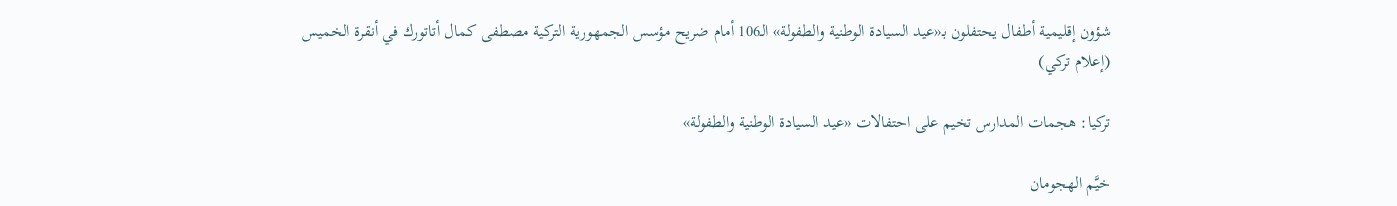شؤون إقليمية أطفال يحتفلون بـ«عيد السيادة الوطنية والطفولة» الـ106 أمام ضريح مؤسس الجمهورية التركية مصطفى كمال أتاتورك في أنقرة الخميس (إعلام تركي)

تركيا: هجمات المدارس تخيم على احتفالات «عيد السيادة الوطنية والطفولة»

خيَّم الهجومان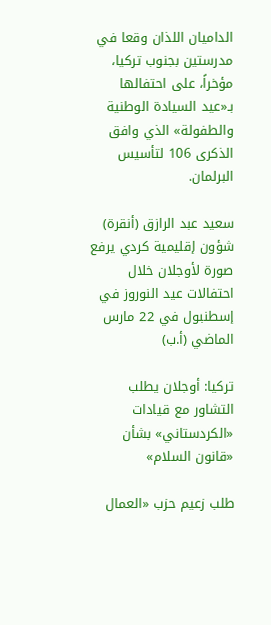الداميان اللذان وقعا في مدرستين بجنوب تركيا، مؤخراً، على احتفالها بـ«عيد السيادة الوطنية والطفولة» الذي وافق الذكرى 106 لتأسيس البرلمان.

سعيد عبد الرازق (أنقرة)
شؤون إقليمية كردي يرفع صورة لأوجلان خلال احتفالات عيد النوروز في إسطنبول في 22 مارس الماضي (أ.ب)

تركيا: أوجلان يطلب التشاور مع قيادات «الكردستاني» بشأن «قانون السلام»

طلب زعيم حزب «العمال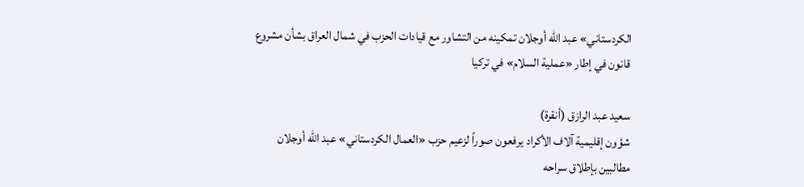الكردستاني» عبد الله أوجلان تمكينه من التشاور مع قيادات الحزب في شمال العراق بشأن مشروع قانون في إطار «عملية السلام» في تركيا

سعيد عبد الرازق (أنقرة)
شؤون إقليمية آلاف الأكراد يرفعون صوراً لزعيم حزب «العمال الكردستاني» عبد الله أوجلان مطالبين بإطلاق سراحه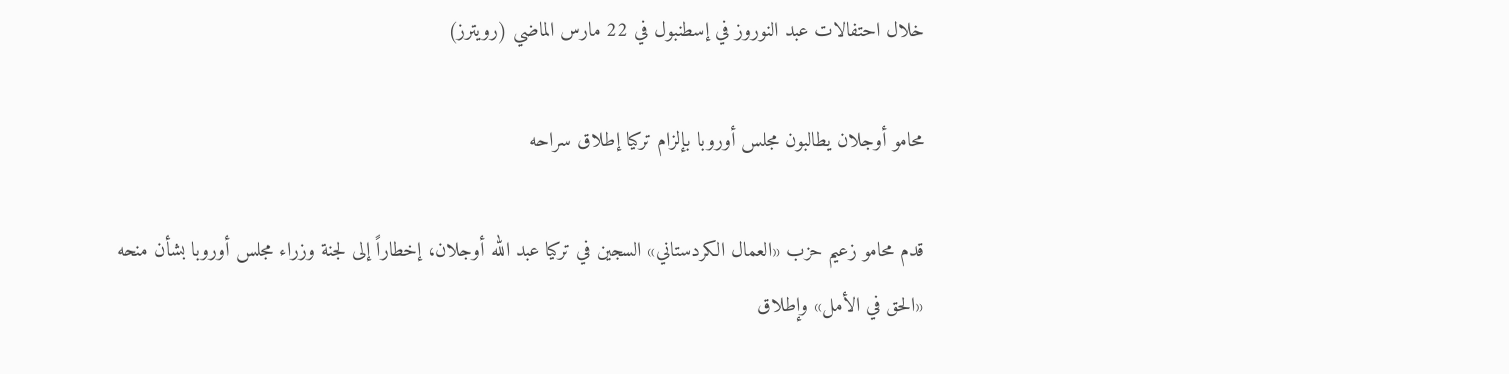خلال احتفالات عبد النوروز في إسطنبول في 22 مارس الماضي (رويترز)

محامو أوجلان يطالبون مجلس أوروبا بإلزام تركيا إطلاق سراحه

قدم محامو زعيم حزب «العمال الكردستاني» السجين في تركيا عبد الله أوجلان، إخطاراً إلى لجنة وزراء مجلس أوروبا بشأن منحه «الحق في الأمل» وإطلاق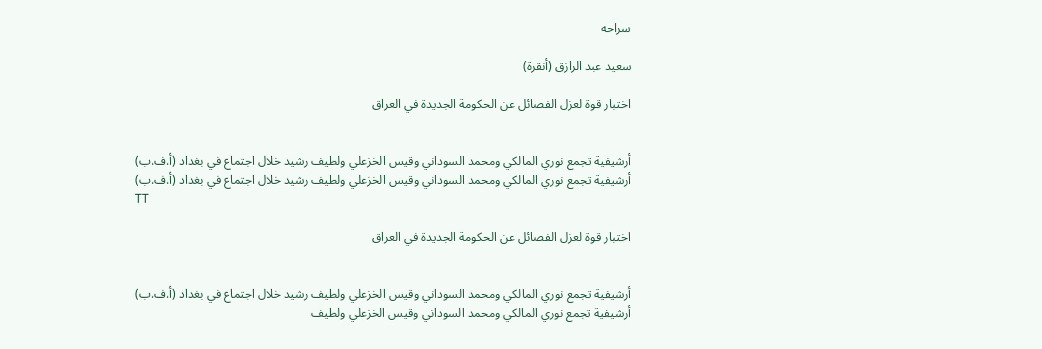سراحه

سعيد عبد الرازق (أنقرة)

اختبار قوة لعزل الفصائل عن الحكومة الجديدة في العراق


أرشيفية تجمع نوري المالكي ومحمد السوداني وقيس الخزعلي ولطيف رشيد خلال اجتماع في بغداد (أ.ف.ب)
أرشيفية تجمع نوري المالكي ومحمد السوداني وقيس الخزعلي ولطيف رشيد خلال اجتماع في بغداد (أ.ف.ب)
TT

اختبار قوة لعزل الفصائل عن الحكومة الجديدة في العراق


أرشيفية تجمع نوري المالكي ومحمد السوداني وقيس الخزعلي ولطيف رشيد خلال اجتماع في بغداد (أ.ف.ب)
أرشيفية تجمع نوري المالكي ومحمد السوداني وقيس الخزعلي ولطيف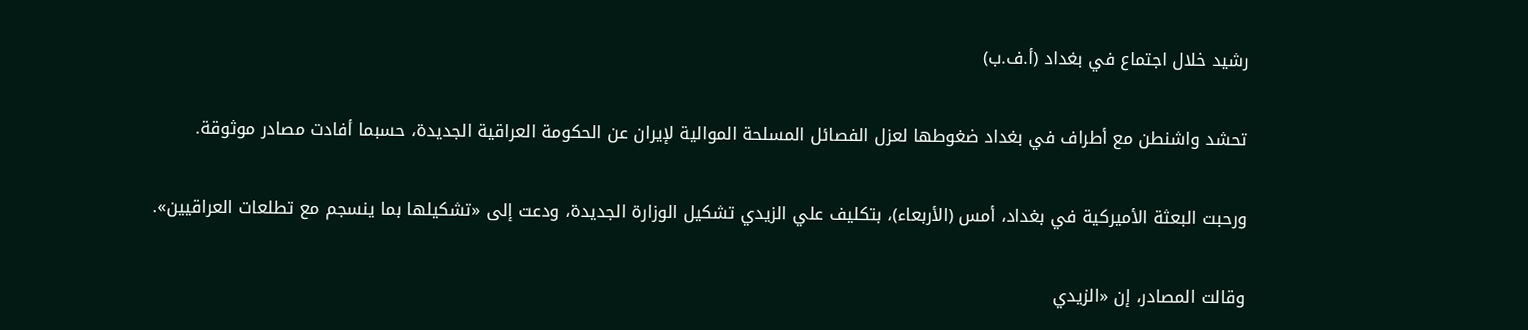رشيد خلال اجتماع في بغداد (أ.ف.ب)

تحشد واشنطن مع أطراف في بغداد ضغوطها لعزل الفصائل المسلحة الموالية لإيران عن الحكومة العراقية الجديدة، حسبما أفادت مصادر موثوقة.

ورحبت البعثة الأميركية في بغداد، أمس (الأربعاء)، بتكليف علي الزيدي تشكيل الوزارة الجديدة، ودعت إلى «تشكيلها بما ينسجم مع تطلعات العراقيين».

وقالت المصادر، إن «الزيدي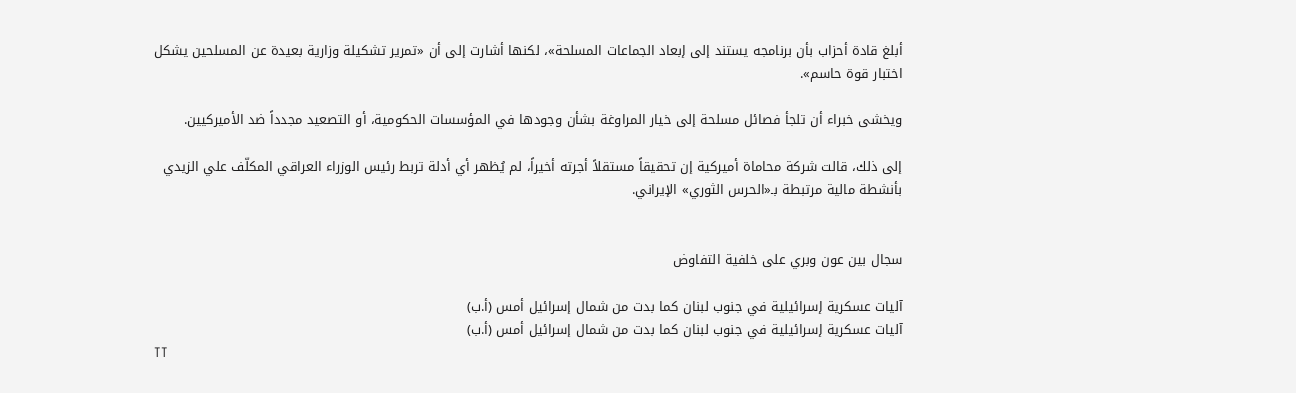أبلغ قادة أحزاب بأن برنامجه يستند إلى إبعاد الجماعات المسلحة»، لكنها أشارت إلى أن «تمرير تشكيلة وزارية بعيدة عن المسلحين يشكل اختبار قوة حاسم».

ويخشى خبراء أن تلجأ فصائل مسلحة إلى خيار المراوغة بشأن وجودها في المؤسسات الحكومية، أو التصعيد مجدداً ضد الأميركيين.

إلى ذلك، قالت شركة محاماة أميركية إن تحقيقاً مستقلاً أجرته أخيراً، لم يُظهر أي أدلة تربط رئيس الوزراء العراقي المكلّف علي الزيدي بأنشطة مالية مرتبطة بـ«الحرس الثوري» الإيراني.


سجال بين عون وبري على خلفية التفاوض

آليات عسكرية إسرائيلية في جنوب لبنان كما بدت من شمال إسرائيل أمس (أ.ب)
آليات عسكرية إسرائيلية في جنوب لبنان كما بدت من شمال إسرائيل أمس (أ.ب)
TT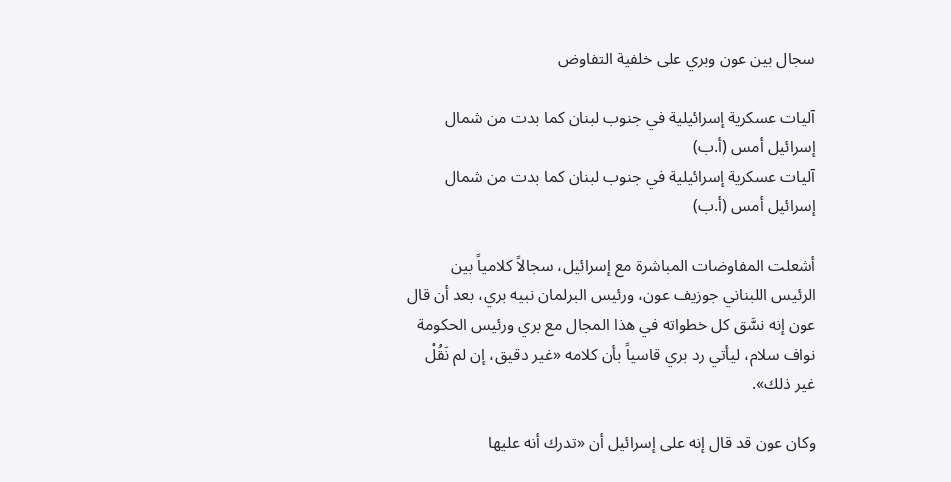سجال بين عون وبري على خلفية التفاوض

آليات عسكرية إسرائيلية في جنوب لبنان كما بدت من شمال إسرائيل أمس (أ.ب)
آليات عسكرية إسرائيلية في جنوب لبنان كما بدت من شمال إسرائيل أمس (أ.ب)

أشعلت المفاوضات المباشرة مع إسرائيل، سجالاً كلامياً بين الرئيس اللبناني جوزيف عون، ورئيس البرلمان نبيه بري، بعد أن قال عون إنه نسَّق كل خطواته في هذا المجال مع بري ورئيس الحكومة نواف سلام، ليأتي رد بري قاسياً بأن كلامه «غير دقيق، إن لم نَقُلْ غير ذلك».

وكان عون قد قال إنه على إسرائيل أن «تدرك أنه عليها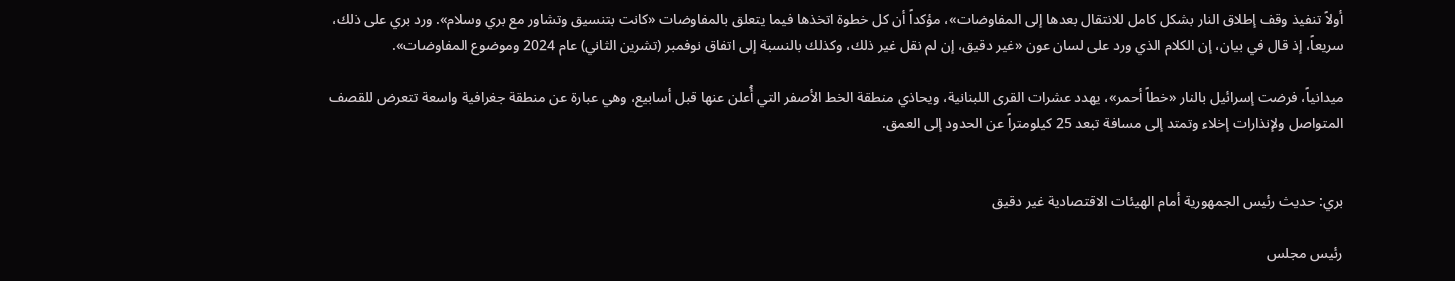أولاً تنفيذ وقف إطلاق النار بشكل كامل للانتقال بعدها إلى المفاوضات»، مؤكداً أن كل خطوة اتخذها فيما يتعلق بالمفاوضات «كانت بتنسيق وتشاور مع بري وسلام». ورد بري على ذلك، سريعاً، إذ قال في بيان، إن الكلام الذي ورد على لسان عون «غير دقيق، إن لم نقل غير ذلك، وكذلك بالنسبة إلى اتفاق نوفمبر (تشرين الثاني) عام 2024 وموضوع المفاوضات».

ميدانياً، فرضت إسرائيل بالنار «خطاً أحمر»، يهدد عشرات القرى اللبنانية، ويحاذي منطقة الخط الأصفر التي أُعلن عنها قبل أسابيع، وهي عبارة عن منطقة جغرافية واسعة تتعرض للقصف المتواصل ولإنذارات إخلاء وتمتد إلى مسافة تبعد 25 كيلومتراً عن الحدود إلى العمق.


بري: حديث رئيس الجمهورية أمام الهيئات الاقتصادية غير دقيق

رئيس مجلس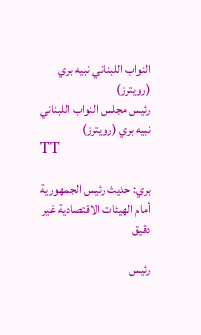النواب اللبناني نبيه بري (رويترز)
رئيس مجلس النواب اللبناني نبيه بري (رويترز)
TT

بري: حديث رئيس الجمهورية أمام الهيئات الاقتصادية غير دقيق

رئيس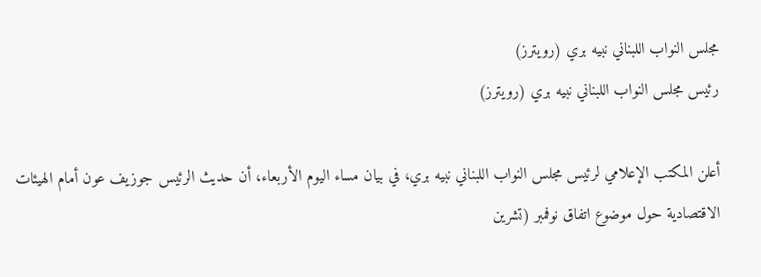مجلس النواب اللبناني نبيه بري (رويترز)
رئيس مجلس النواب اللبناني نبيه بري (رويترز)

أعلن المكتب الإعلامي لرئيس مجلس النواب اللبناني نبيه بري، في بيان مساء اليوم الأربعاء، أن حديث الرئيس جوزيف عون أمام الهيئات الاقتصادية حول موضوع اتفاق نوفمبر (تشرين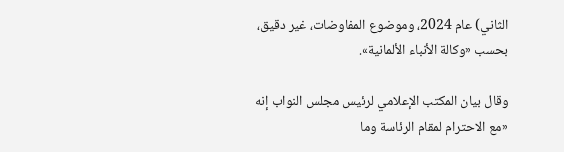الثاني) عام 2024، وموضوع المفاوضات، غير دقيق، بحسب «وكالة الأنباء الألمانية».

وقال بيان المكتب الإعلامي لرئيس مجلس النواب إنه «مع الاحترام لمقام الرئاسة وما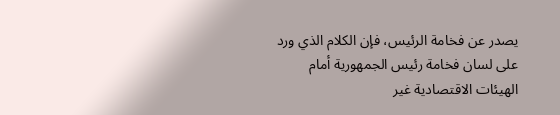يصدر عن فخامة الرئيس، فإن الكلام الذي ورد على لسان فخامة رئيس الجمهورية أمام الهيئات الاقتصادية غير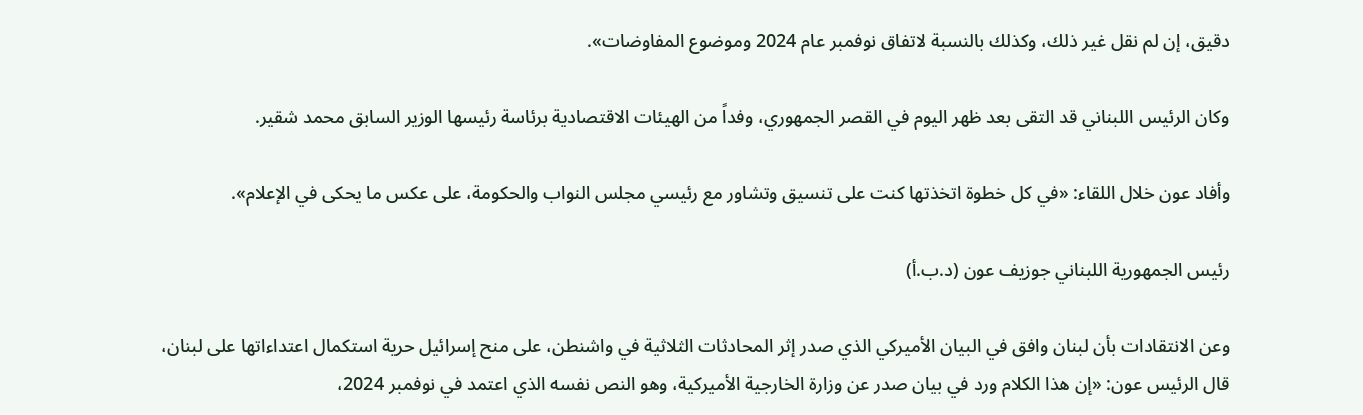دقيق، إن لم نقل غير ذلك، وكذلك بالنسبة لاتفاق نوفمبر عام 2024 وموضوع المفاوضات».

وكان الرئيس اللبناني قد التقى بعد ظهر اليوم في القصر الجمهوري، وفداً من الهيئات الاقتصادية برئاسة رئيسها الوزير السابق محمد شقير.

وأفاد عون خلال اللقاء: «في كل خطوة اتخذتها كنت على تنسيق وتشاور مع رئيسي مجلس النواب والحكومة، على عكس ما يحكى في الإعلام».

رئيس الجمهورية اللبناني جوزيف عون (د.ب.أ)

وعن الانتقادات بأن لبنان وافق في البيان الأميركي الذي صدر إثر المحادثات الثلاثية في واشنطن، على منح إسرائيل حرية استكمال اعتداءاتها على لبنان، قال الرئيس عون: «إن هذا الكلام ورد في بيان صدر عن وزارة الخارجية الأميركية، وهو النص نفسه الذي اعتمد في نوفمبر 2024،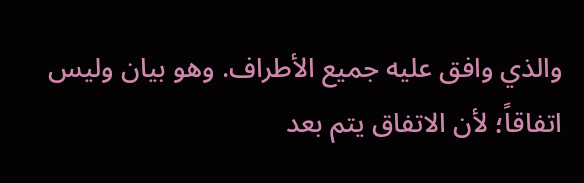والذي وافق عليه جميع الأطراف. وهو بيان وليس اتفاقاً؛ لأن الاتفاق يتم بعد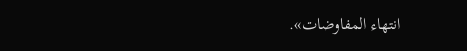انتهاء المفاوضات».